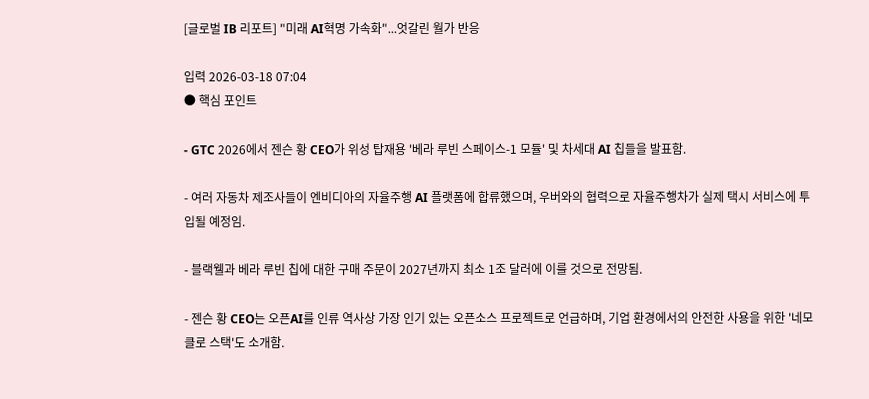[글로벌 IB 리포트] "미래 AI혁명 가속화"...엇갈린 월가 반응

입력 2026-03-18 07:04
● 핵심 포인트

- GTC 2026에서 젠슨 황 CEO가 위성 탑재용 '베라 루빈 스페이스-1 모듈' 및 차세대 AI 칩들을 발표함.

- 여러 자동차 제조사들이 엔비디아의 자율주행 AI 플랫폼에 합류했으며, 우버와의 협력으로 자율주행차가 실제 택시 서비스에 투입될 예정임.

- 블랙웰과 베라 루빈 칩에 대한 구매 주문이 2027년까지 최소 1조 달러에 이를 것으로 전망됨.

- 젠슨 황 CEO는 오픈AI를 인류 역사상 가장 인기 있는 오픈소스 프로젝트로 언급하며, 기업 환경에서의 안전한 사용을 위한 '네모클로 스택'도 소개함.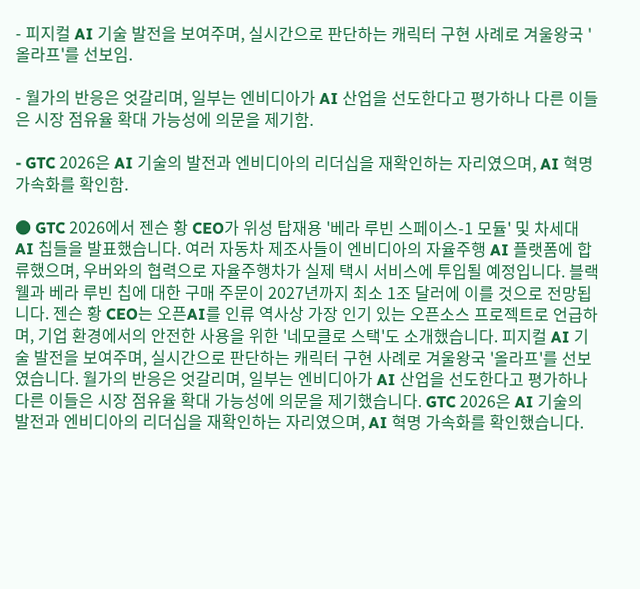- 피지컬 AI 기술 발전을 보여주며, 실시간으로 판단하는 캐릭터 구현 사례로 겨울왕국 '올라프'를 선보임.

- 월가의 반응은 엇갈리며, 일부는 엔비디아가 AI 산업을 선도한다고 평가하나 다른 이들은 시장 점유율 확대 가능성에 의문을 제기함.

- GTC 2026은 AI 기술의 발전과 엔비디아의 리더십을 재확인하는 자리였으며, AI 혁명 가속화를 확인함.

● GTC 2026에서 젠슨 황 CEO가 위성 탑재용 '베라 루빈 스페이스-1 모듈' 및 차세대 AI 칩들을 발표했습니다. 여러 자동차 제조사들이 엔비디아의 자율주행 AI 플랫폼에 합류했으며, 우버와의 협력으로 자율주행차가 실제 택시 서비스에 투입될 예정입니다. 블랙웰과 베라 루빈 칩에 대한 구매 주문이 2027년까지 최소 1조 달러에 이를 것으로 전망됩니다. 젠슨 황 CEO는 오픈AI를 인류 역사상 가장 인기 있는 오픈소스 프로젝트로 언급하며, 기업 환경에서의 안전한 사용을 위한 '네모클로 스택'도 소개했습니다. 피지컬 AI 기술 발전을 보여주며, 실시간으로 판단하는 캐릭터 구현 사례로 겨울왕국 '올라프'를 선보였습니다. 월가의 반응은 엇갈리며, 일부는 엔비디아가 AI 산업을 선도한다고 평가하나 다른 이들은 시장 점유율 확대 가능성에 의문을 제기했습니다. GTC 2026은 AI 기술의 발전과 엔비디아의 리더십을 재확인하는 자리였으며, AI 혁명 가속화를 확인했습니다.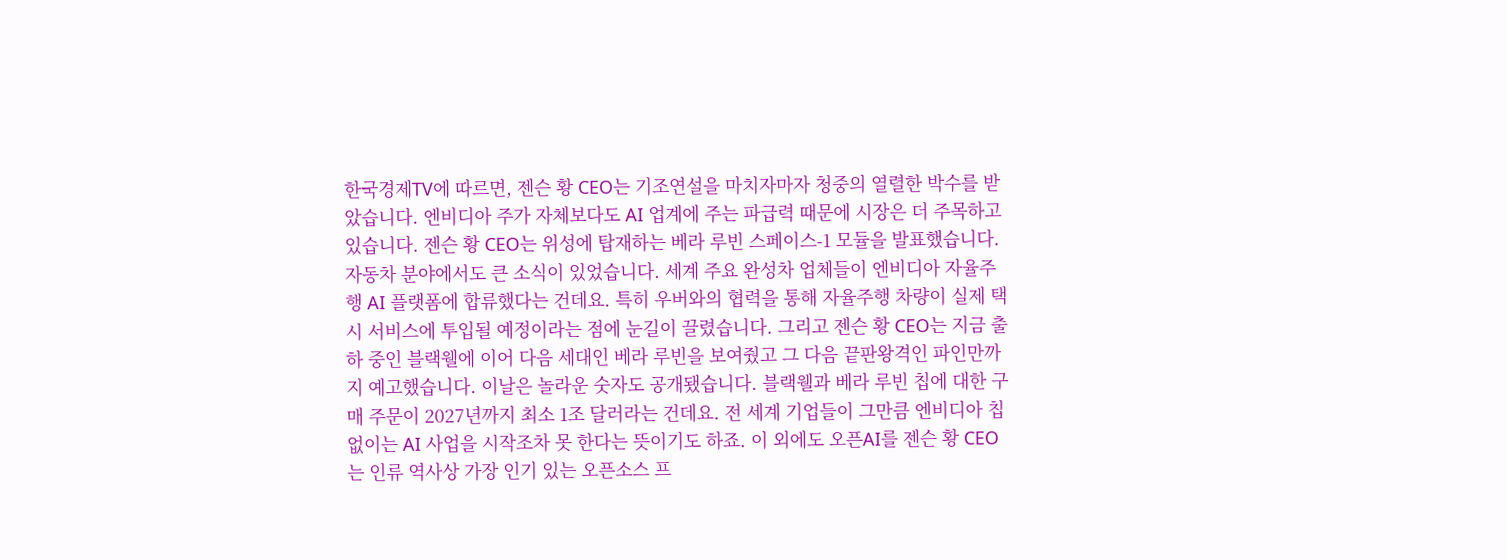한국경제TV에 따르면, 젠슨 황 CEO는 기조연설을 마치자마자 청중의 열렬한 박수를 받았습니다. 엔비디아 주가 자체보다도 AI 업계에 주는 파급력 때문에 시장은 더 주목하고 있습니다. 젠슨 황 CEO는 위성에 탑재하는 베라 루빈 스페이스-1 모듈을 발표했습니다. 자동차 분야에서도 큰 소식이 있었습니다. 세계 주요 완성차 업체들이 엔비디아 자율주행 AI 플랫폼에 합류했다는 건데요. 특히 우버와의 협력을 통해 자율주행 차량이 실제 택시 서비스에 투입될 예정이라는 점에 눈길이 끌렸습니다. 그리고 젠슨 황 CEO는 지금 출하 중인 블랙웰에 이어 다음 세대인 베라 루빈을 보여줬고 그 다음 끝판왕격인 파인만까지 예고했습니다. 이날은 놀라운 숫자도 공개됐습니다. 블랙웰과 베라 루빈 칩에 대한 구매 주문이 2027년까지 최소 1조 달러라는 건데요. 전 세계 기업들이 그만큼 엔비디아 칩 없이는 AI 사업을 시작조차 못 한다는 뜻이기도 하죠. 이 외에도 오픈AI를 젠슨 황 CEO는 인류 역사상 가장 인기 있는 오픈소스 프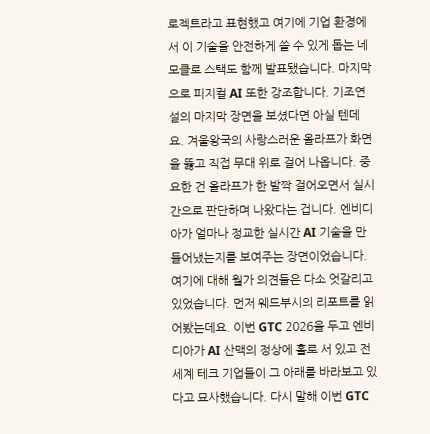로젝트라고 표현했고 여기에 기업 환경에서 이 기술을 안전하게 쓸 수 있게 돕는 네모클로 스택도 함께 발표됐습니다. 마지막으로 피지컬 AI 또한 강조합니다. 기조연설의 마지막 장면을 보셨다면 아실 텐데요. 겨울왕국의 사랑스러운 올라프가 화면을 뚫고 직접 무대 위로 걸어 나옵니다. 중요한 건 올라프가 한 발짝 걸어오면서 실시간으로 판단하며 나왔다는 겁니다. 엔비디아가 얼마나 정교한 실시간 AI 기술을 만들어냈는지를 보여주는 장면이었습니다. 여기에 대해 월가 의견들은 다소 엇갈리고 있었습니다. 먼저 웨드부시의 리포트를 읽어봤는데요. 이번 GTC 2026을 두고 엔비디아가 AI 산맥의 정상에 홀로 서 있고 전 세계 테크 기업들이 그 아래를 바라보고 있다고 묘사했습니다. 다시 말해 이번 GTC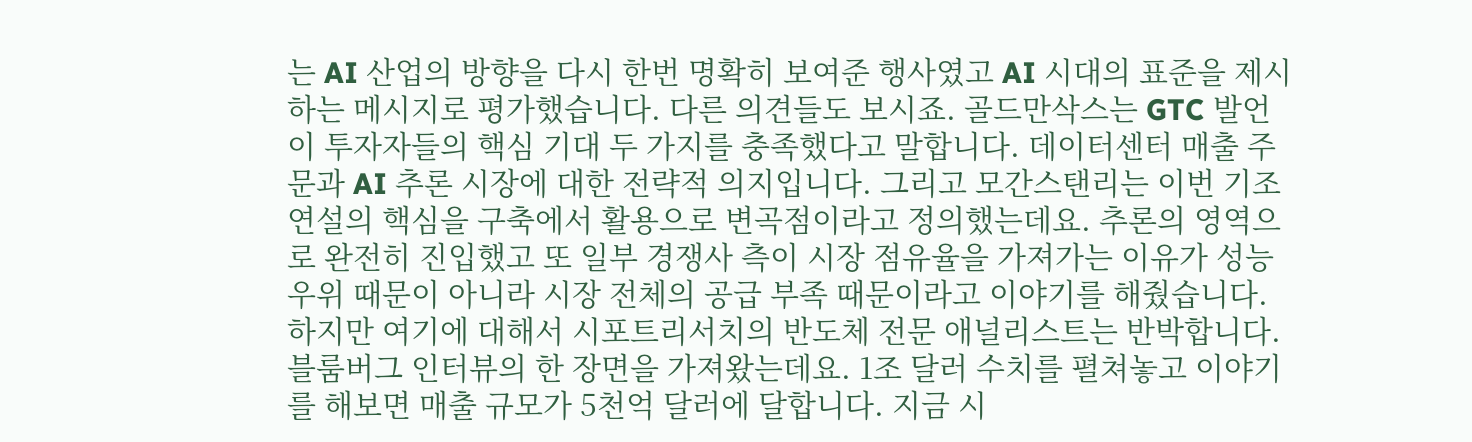는 AI 산업의 방향을 다시 한번 명확히 보여준 행사였고 AI 시대의 표준을 제시하는 메시지로 평가했습니다. 다른 의견들도 보시죠. 골드만삭스는 GTC 발언이 투자자들의 핵심 기대 두 가지를 충족했다고 말합니다. 데이터센터 매출 주문과 AI 추론 시장에 대한 전략적 의지입니다. 그리고 모간스탠리는 이번 기조연설의 핵심을 구축에서 활용으로 변곡점이라고 정의했는데요. 추론의 영역으로 완전히 진입했고 또 일부 경쟁사 측이 시장 점유율을 가져가는 이유가 성능 우위 때문이 아니라 시장 전체의 공급 부족 때문이라고 이야기를 해줬습니다. 하지만 여기에 대해서 시포트리서치의 반도체 전문 애널리스트는 반박합니다. 블룸버그 인터뷰의 한 장면을 가져왔는데요. 1조 달러 수치를 펼쳐놓고 이야기를 해보면 매출 규모가 5천억 달러에 달합니다. 지금 시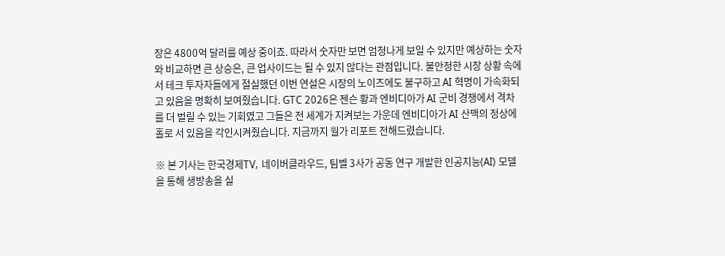장은 4800억 달러를 예상 중이죠. 따라서 숫자만 보면 엄청나게 보일 수 있지만 예상하는 숫자와 비교하면 큰 상승은, 큰 업사이드는 될 수 있지 않다는 관점입니다. 불안정한 시장 상황 속에서 테크 투자자들에게 절실했던 이번 연설은 시장의 노이즈에도 불구하고 AI 혁명이 가속화되고 있음을 명확히 보여줬습니다. GTC 2026은 젠슨 황과 엔비디아가 AI 군비 경쟁에서 격차를 더 벌릴 수 있는 기회였고 그들은 전 세계가 지켜보는 가운데 엔비디아가 AI 산맥의 정상에 홀로 서 있음을 각인시켜줬습니다. 지금까지 월가 리포트 전해드렸습니다.

※ 본 기사는 한국경제TV, 네이버클라우드, 팀벨 3사가 공동 연구 개발한 인공지능(AI) 모델을 통해 생방송을 실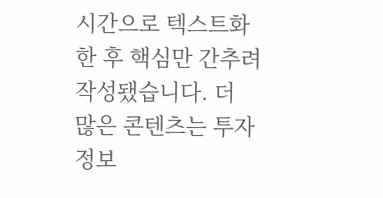시간으로 텍스트화 한 후 핵심만 간추려 작성됐습니다. 더 많은 콘텐츠는 투자정보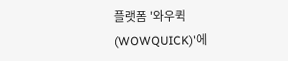플랫폼 '와우퀵(WOWQUICK)'에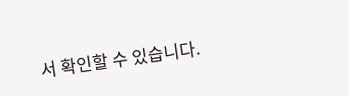서 확인할 수 있습니다.